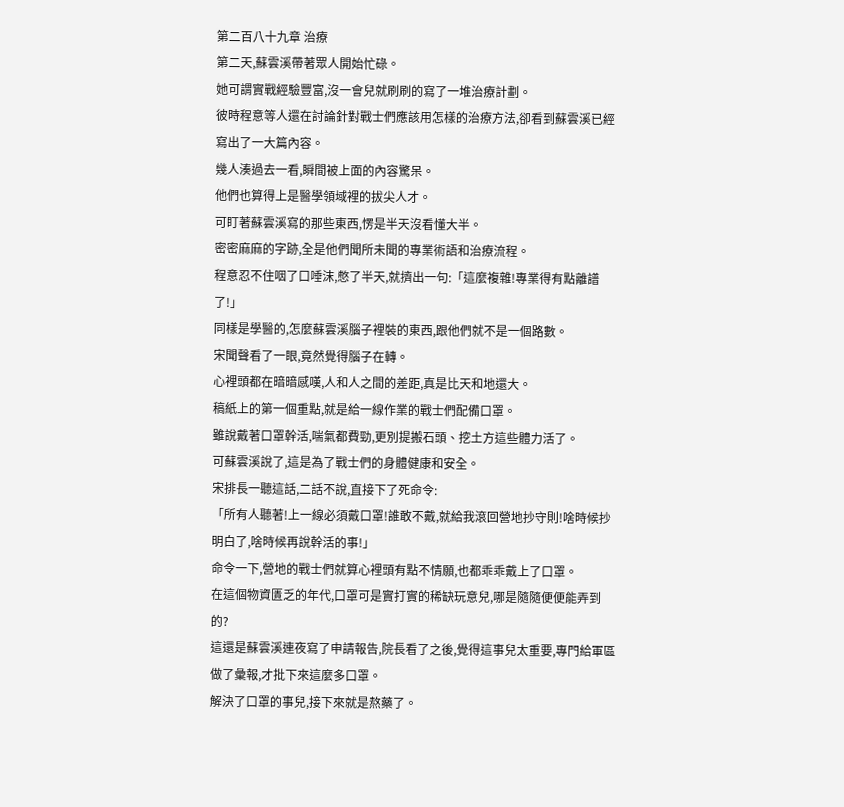第二百八十九章 治療
第二天,蘇雲溪帶著眾人開始忙碌。
她可謂實戰經驗豐富,沒一會兒就刷刷的寫了一堆治療計劃。
彼時程意等人還在討論針對戰士們應該用怎樣的治療方法,卻看到蘇雲溪已經寫出了一大篇內容。
幾人湊過去一看,瞬間被上面的內容驚呆。
他們也算得上是醫學領域裡的拔尖人才。
可盯著蘇雲溪寫的那些東西,愣是半天沒看懂大半。
密密麻麻的字跡,全是他們聞所未聞的專業術語和治療流程。
程意忍不住咽了口唾沫,憋了半天,就擠出一句:「這麼複雜!專業得有點離譜了!」
同樣是學醫的,怎麼蘇雲溪腦子裡裝的東西,跟他們就不是一個路數。
宋聞聲看了一眼,竟然覺得腦子在轉。
心裡頭都在暗暗感嘆,人和人之間的差距,真是比天和地還大。
稿紙上的第一個重點,就是給一線作業的戰士們配備口罩。
雖說戴著口罩幹活,喘氣都費勁,更別提搬石頭、挖土方這些體力活了。
可蘇雲溪說了,這是為了戰士們的身體健康和安全。
宋排長一聽這話,二話不說,直接下了死命令:
「所有人聽著!上一線必須戴口罩!誰敢不戴,就給我滾回營地抄守則!啥時候抄明白了,啥時候再說幹活的事!」
命令一下,營地的戰士們就算心裡頭有點不情願,也都乖乖戴上了口罩。
在這個物資匱乏的年代,口罩可是實打實的稀缺玩意兒,哪是隨隨便便能弄到的?
這還是蘇雲溪連夜寫了申請報告,院長看了之後,覺得這事兒太重要,專門給軍區做了彙報,才批下來這麼多口罩。
解決了口罩的事兒,接下來就是熬藥了。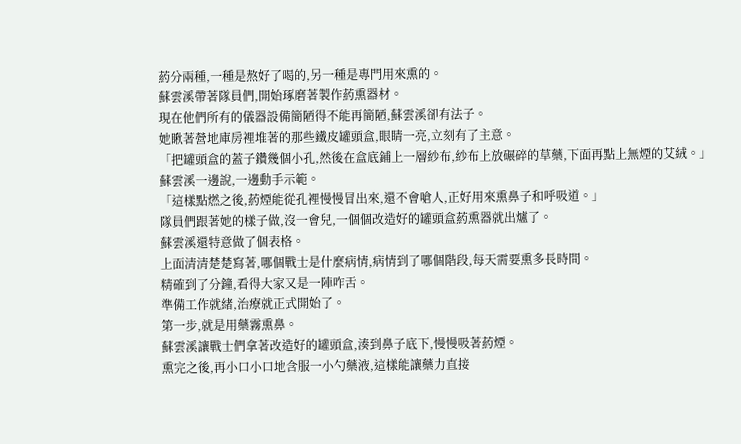葯分兩種,一種是熬好了喝的,另一種是專門用來熏的。
蘇雲溪帶著隊員們,開始琢磨著製作葯熏器材。
現在他們所有的儀器設備簡陋得不能再簡陋,蘇雲溪卻有法子。
她瞅著營地庫房裡堆著的那些鐵皮罐頭盒,眼睛一亮,立刻有了主意。
「把罐頭盒的蓋子鑽幾個小孔,然後在盒底鋪上一層紗布,紗布上放碾碎的草藥,下面再點上無煙的艾絨。」
蘇雲溪一邊說,一邊動手示範。
「這樣點燃之後,葯煙能從孔裡慢慢冒出來,還不會嗆人,正好用來熏鼻子和呼吸道。」
隊員們跟著她的樣子做,沒一會兒,一個個改造好的罐頭盒葯熏器就出爐了。
蘇雲溪還特意做了個表格。
上面清清楚楚寫著,哪個戰士是什麼病情,病情到了哪個階段,每天需要熏多長時間。
精確到了分鐘,看得大家又是一陣咋舌。
準備工作就緒,治療就正式開始了。
第一步,就是用藥霧熏鼻。
蘇雲溪讓戰士們拿著改造好的罐頭盒,湊到鼻子底下,慢慢吸著葯煙。
熏完之後,再小口小口地含服一小勺藥液,這樣能讓藥力直接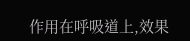作用在呼吸道上,效果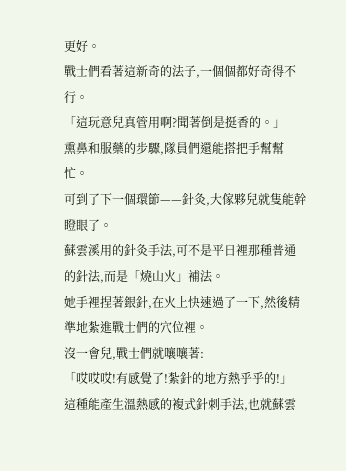更好。
戰士們看著這新奇的法子,一個個都好奇得不行。
「這玩意兒真管用啊?聞著倒是挺香的。」
熏鼻和服藥的步驟,隊員們還能搭把手幫幫忙。
可到了下一個環節——針灸,大傢夥兒就隻能幹瞪眼了。
蘇雲溪用的針灸手法,可不是平日裡那種普通的針法,而是「燒山火」補法。
她手裡捏著銀針,在火上快速過了一下,然後精準地紮進戰士們的穴位裡。
沒一會兒,戰士們就嚷嚷著:
「哎哎哎!有感覺了!紮針的地方熱乎乎的!」
這種能產生溫熱感的複式針刺手法,也就蘇雲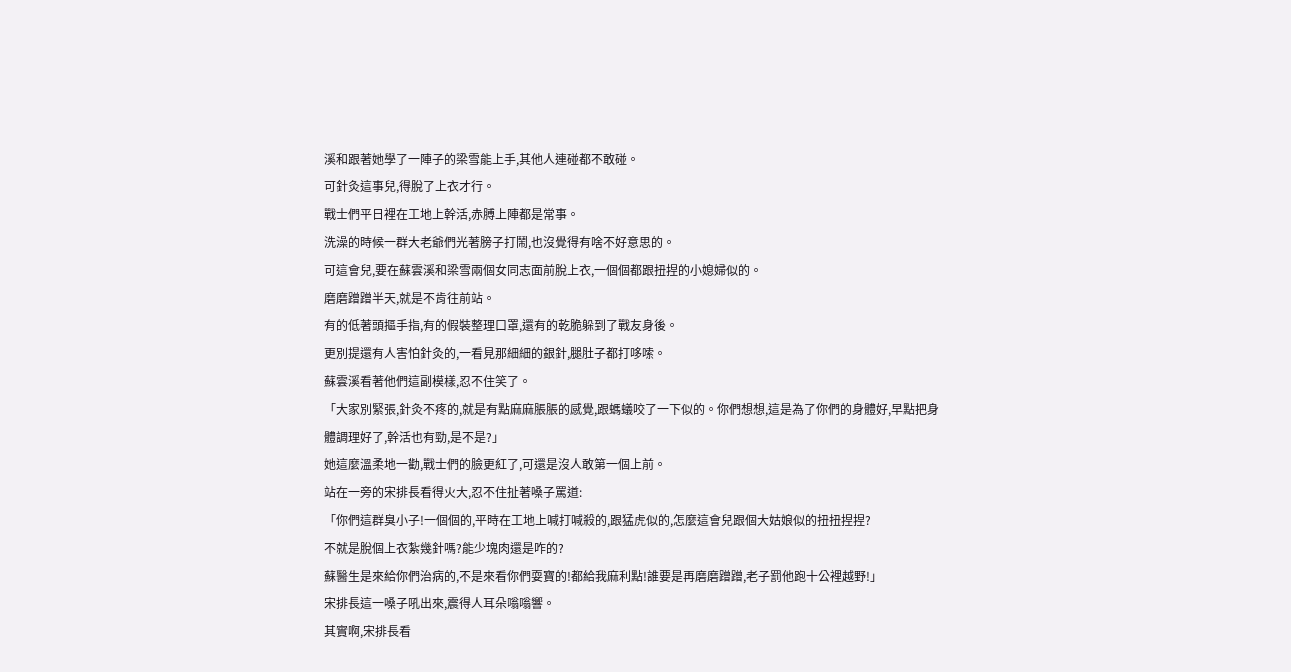溪和跟著她學了一陣子的梁雪能上手,其他人連碰都不敢碰。
可針灸這事兒,得脫了上衣才行。
戰士們平日裡在工地上幹活,赤膊上陣都是常事。
洗澡的時候一群大老爺們光著膀子打鬧,也沒覺得有啥不好意思的。
可這會兒,要在蘇雲溪和梁雪兩個女同志面前脫上衣,一個個都跟扭捏的小媳婦似的。
磨磨蹭蹭半天,就是不肯往前站。
有的低著頭摳手指,有的假裝整理口罩,還有的乾脆躲到了戰友身後。
更別提還有人害怕針灸的,一看見那細細的銀針,腿肚子都打哆嗦。
蘇雲溪看著他們這副模樣,忍不住笑了。
「大家別緊張,針灸不疼的,就是有點麻麻脹脹的感覺,跟螞蟻咬了一下似的。你們想想,這是為了你們的身體好,早點把身體調理好了,幹活也有勁,是不是?」
她這麼溫柔地一勸,戰士們的臉更紅了,可還是沒人敢第一個上前。
站在一旁的宋排長看得火大,忍不住扯著嗓子罵道:
「你們這群臭小子!一個個的,平時在工地上喊打喊殺的,跟猛虎似的,怎麼這會兒跟個大姑娘似的扭扭捏捏?
不就是脫個上衣紮幾針嗎?能少塊肉還是咋的?
蘇醫生是來給你們治病的,不是來看你們耍寶的!都給我麻利點!誰要是再磨磨蹭蹭,老子罰他跑十公裡越野!」
宋排長這一嗓子吼出來,震得人耳朵嗡嗡響。
其實啊,宋排長看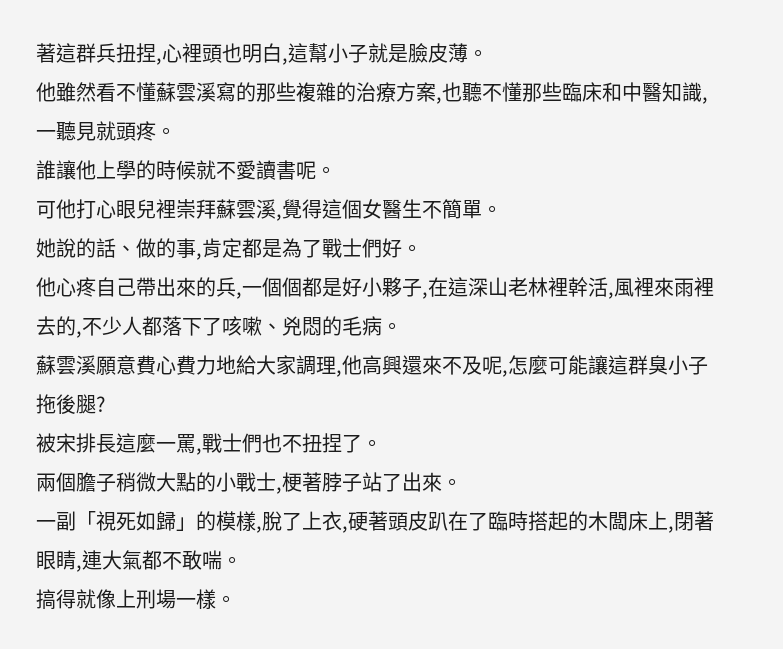著這群兵扭捏,心裡頭也明白,這幫小子就是臉皮薄。
他雖然看不懂蘇雲溪寫的那些複雜的治療方案,也聽不懂那些臨床和中醫知識,一聽見就頭疼。
誰讓他上學的時候就不愛讀書呢。
可他打心眼兒裡崇拜蘇雲溪,覺得這個女醫生不簡單。
她說的話、做的事,肯定都是為了戰士們好。
他心疼自己帶出來的兵,一個個都是好小夥子,在這深山老林裡幹活,風裡來雨裡去的,不少人都落下了咳嗽、兇悶的毛病。
蘇雲溪願意費心費力地給大家調理,他高興還來不及呢,怎麼可能讓這群臭小子拖後腿?
被宋排長這麼一罵,戰士們也不扭捏了。
兩個膽子稍微大點的小戰士,梗著脖子站了出來。
一副「視死如歸」的模樣,脫了上衣,硬著頭皮趴在了臨時搭起的木闆床上,閉著眼睛,連大氣都不敢喘。
搞得就像上刑場一樣。